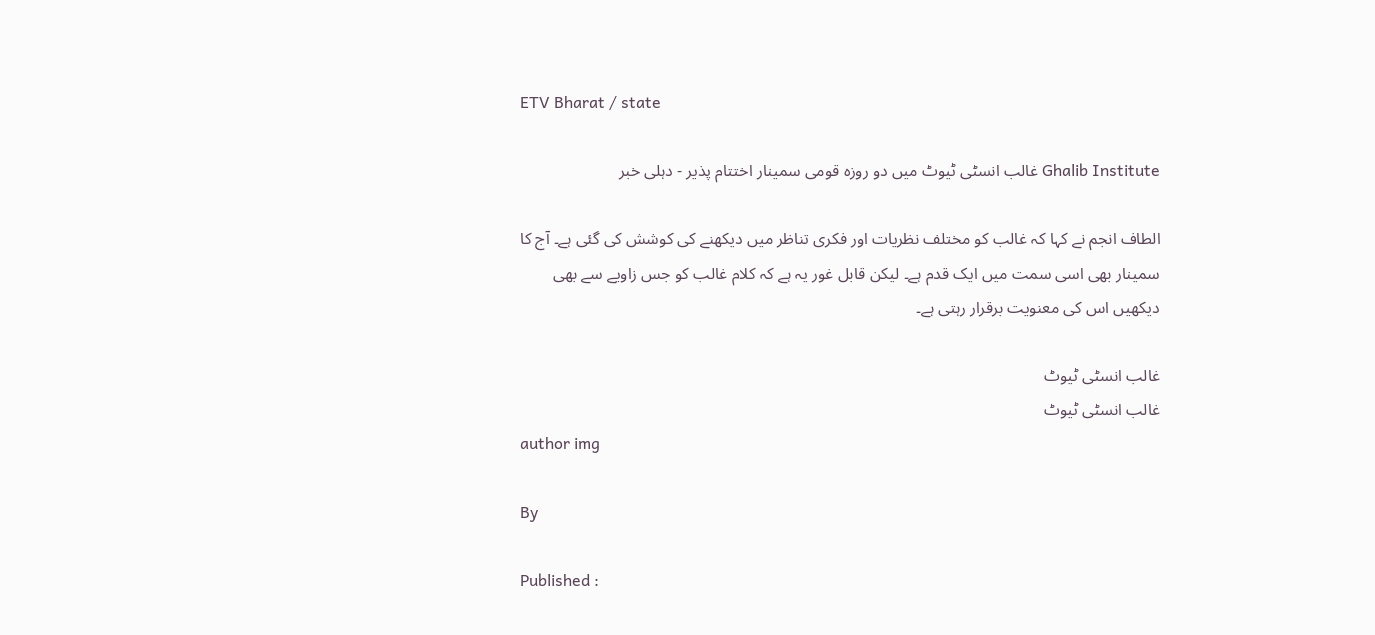ETV Bharat / state

Ghalib Institute غالب انسٹی ٹیوٹ میں دو روزہ قومی سمینار اختتام پذیر - دہلی خبر

الطاف انجم نے کہا کہ غالب کو مختلف نظریات اور فکری تناظر میں دیکھنے کی کوشش کی گئی ہے۔ آج کا سمینار بھی اسی سمت میں ایک قدم ہے۔ لیکن قابل غور یہ ہے کہ کلام غالب کو جس زاویے سے بھی دیکھیں اس کی معنویت برقرار رہتی ہے۔

غالب انسٹی ٹیوٹ
غالب انسٹی ٹیوٹ
author img

By

Published :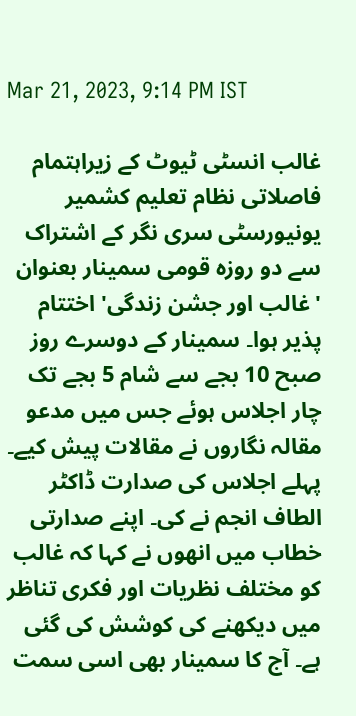Mar 21, 2023, 9:14 PM IST

غالب انسٹی ٹیوٹ کے زیراہتمام فاصلاتی نظام تعلیم کشمیر یونیورسٹی سری نگر کے اشتراک سے دو روزہ قومی سمینار بعنوان 'غالب اور جشن زندگی' اختتام پذیر ہوا۔ سمینار کے دوسرے روز صبح 10 بجے سے شام 5 بجے تک چار اجلاس ہوئے جس میں مدعو مقالہ نگاروں نے مقالات پیش کیے۔ پہلے اجلاس کی صدارت ڈاکٹر الطاف انجم نے کی۔ اپنے صدارتی خطاب میں انھوں نے کہا کہ غالب کو مختلف نظریات اور فکری تناظر میں دیکھنے کی کوشش کی گئی ہے۔ آج کا سمینار بھی اسی سمت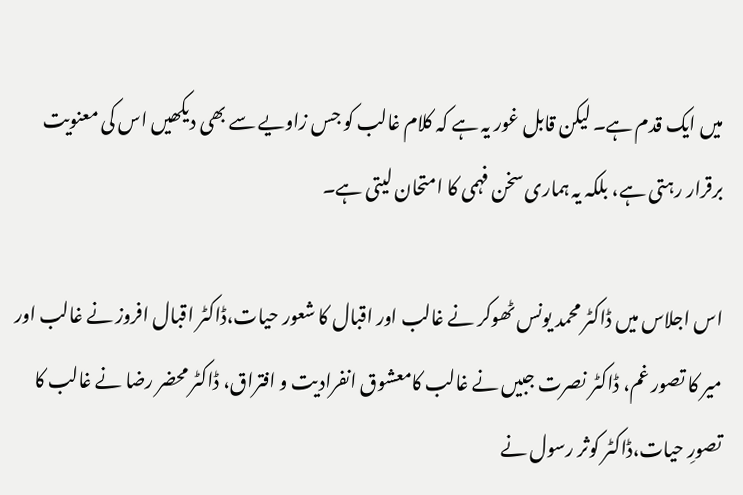میں ایک قدم ہے۔ لیکن قابل غور یہ ہے کہ کلام غالب کو جس زاویے سے بھی دیکھیں اس کی معنویت برقرار رہتی ہے، بلکہ یہ ہماری سخن فہمی کا امتحان لیتی ہے۔

اس اجلاس میں ڈاکٹر محمد یونس ٹھوکر نے غالب اور اقبال کا شعور حیات،ڈاکٹر اقبال افروز نے غالب اور میر کا تصور غم، ڈاکٹر نصرت جبیں نے غالب کامعشوق انفرادیت و افتراق، ڈاکٹر محضر رضا نے غالب کا تصورِ حیات،ڈاکٹر کوثر رسول نے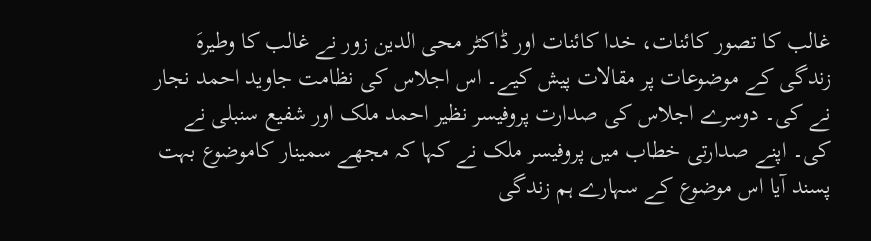غالب کا تصور کائنات، خدا کائنات اور ڈاکٹر محی الدین زور نے غالب کا وطیرہَ زندگی کے موضوعات پر مقالات پیش کیے۔ اس اجلاس کی نظامت جاوید احمد نجار نے کی۔ دوسرے اجلاس کی صدارت پروفیسر نظیر احمد ملک اور شفیع سنبلی نے کی۔ اپنے صدارتی خطاب میں پروفیسر ملک نے کہا کہ مجھے سمینار کاموضوع بہت پسند آیا اس موضوع کے سہارے ہم زندگی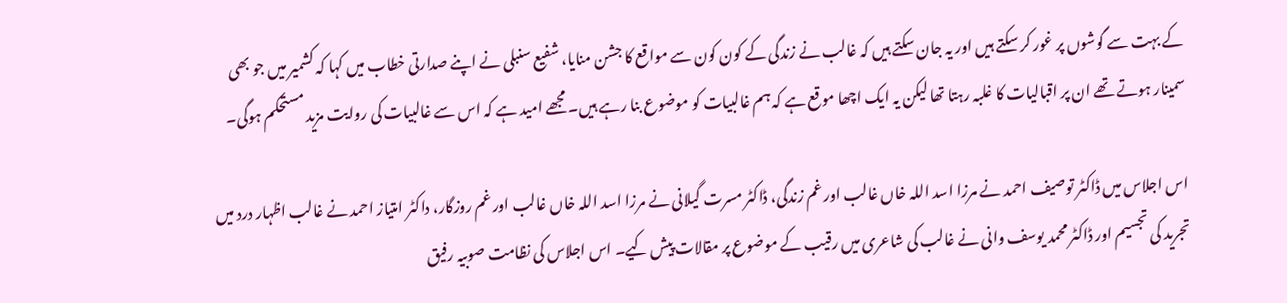کے بہت سے گوشوں پر غور کر سکتے ہیں اور یہ جان سکتے ہیں کہ غالب نے زندگی کے کون کون سے مواقع کا جشن منایا، شفیع سنبلی نے اپنے صدارتی خطاب میں کہا کہ کشمیر میں جو بھی سمینار ہوتے تھے ان پر اقبالیات کا غلبہ رہتا تھا لیکن یہ ایک اچھا موقع ہے کہ ہم غالبیات کو موضوع بنا رہے ہیں۔ مجھے امید ہے کہ اس سے غالبیات کی روایت مزید مستحکم ہوگی۔

اس اجلاس میں ڈاکٹر توصیف احمد نے مرزا اسد اللہ خاں غالب اور غم زندگی، ڈاکٹر مسرت گیلانی نے مرزا اسد اللہ خاں غالب اور غم روزگار، داکٹر امتیاز احمد نے غالب اظہار درد میں تجرید کی تجسیم اور ڈاکٹر محمد یوسف وانی نے غالب کی شاعری میں رقیب کے موضوع پر مقالات پیش کیے۔ اس اجلاس کی نظامت صوبیہ رفیق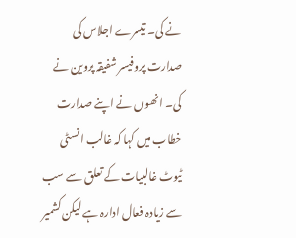نے کی۔ تیسرے اجلاس کی صدارت پروفیسر شفیقہ پروین نے کی۔ انھوں نے اپنے صدارت خطاب میں کہا کہ غالب انسٹی ٹیوٹ غالبیات کے تعلق سے سب سے زیادہ فعال ادارہ ہے لیکن کشمیر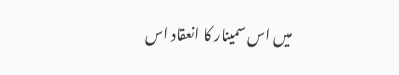میں اس سمینار کا انعقاد اس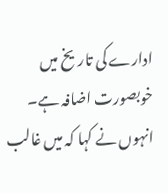ادارے کی تاریخ میں خوبصورت اضافہ ہے۔ انہوں نے کہا کہ میں غالب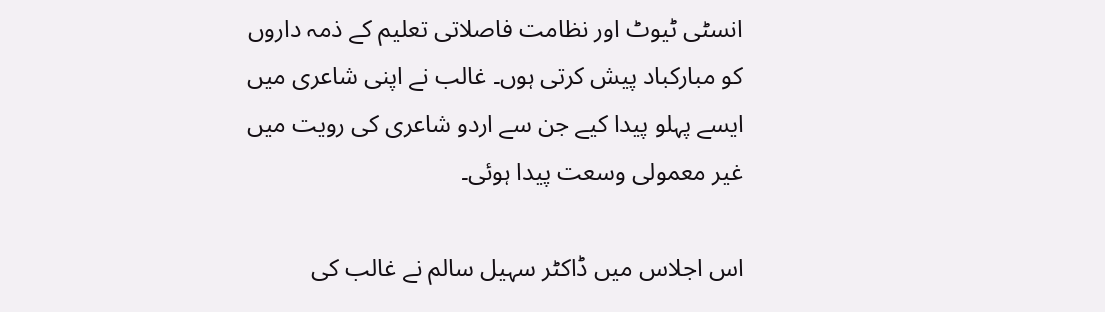انسٹی ٹیوٹ اور نظامت فاصلاتی تعلیم کے ذمہ داروں کو مبارکباد پیش کرتی ہوں۔ غالب نے اپنی شاعری میں ایسے پہلو پیدا کیے جن سے اردو شاعری کی رویت میں غیر معمولی وسعت پیدا ہوئی۔

اس اجلاس میں ڈاکٹر سہیل سالم نے غالب کی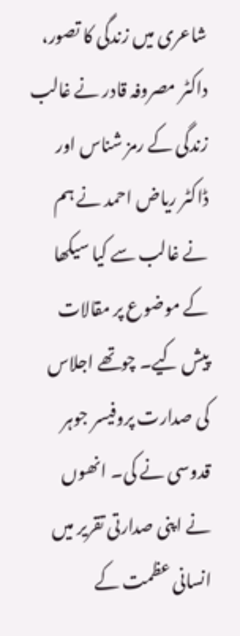شاعری میں زندگی کا تصور، داکٹر مصروفہ قادر نے غالب زندگی کے رمز شناس اور ڈاکٹر ریاض احمد نے ہم نے غالب سے کیا سیکھا کے موضوع پر مقالات پیش کیے۔ چوتھے اجلاس کی صدارت پروفیسر جوہر قدوسی نے کی۔ انھوں نے اپنی صدارتی تقریر میں انسانی عظمت کے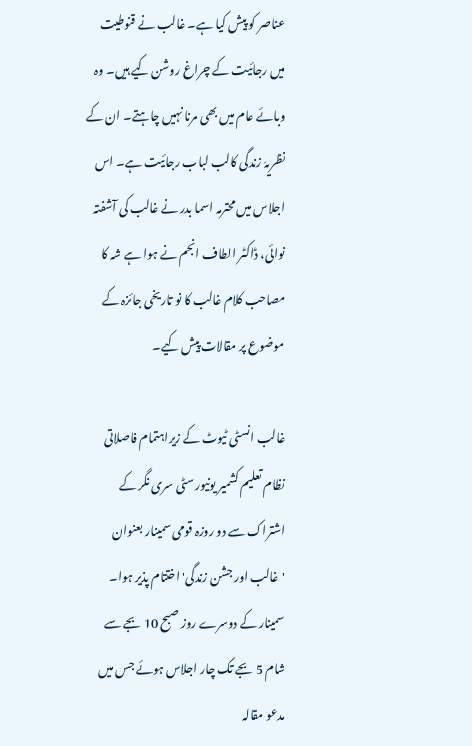عناصر کو پیش کیا ہے۔ غالب نے قنوطیت میں رجائیت کے چراغ روشن کیے ہیں۔ وہ وبائے عام میں بھی مرنا نہیں چاہتے۔ ان کے نظریہَ زندگی کالب لباب رجائیت ہے۔ اس اجلاس میں محترمہ اسما بدر نے غالب کی آشفتہ نوائی، ڈاکٹر الطاف انجم نے ہوا ہے شہ کا مصاحب کلام غالب کا نو تاریخی جائزہ کے موضوع پر مقالات پیش کیے۔

غالب انسٹی ٹیوٹ کے زیراہتمام فاصلاتی نظام تعلیم کشمیر یونیورسٹی سری نگر کے اشتراک سے دو روزہ قومی سمینار بعنوان 'غالب اور جشن زندگی' اختتام پذیر ہوا۔ سمینار کے دوسرے روز صبح 10 بجے سے شام 5 بجے تک چار اجلاس ہوئے جس میں مدعو مقالہ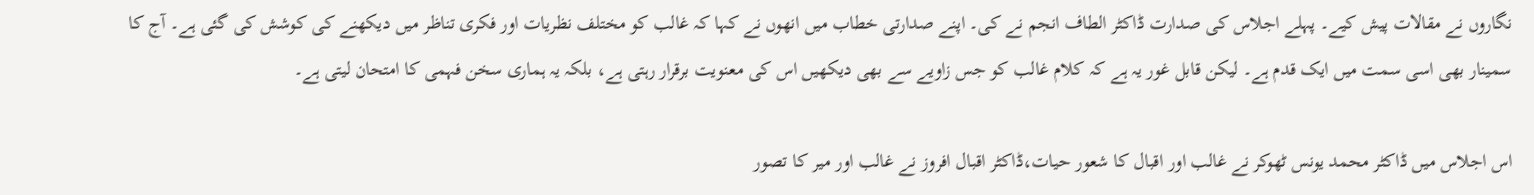نگاروں نے مقالات پیش کیے۔ پہلے اجلاس کی صدارت ڈاکٹر الطاف انجم نے کی۔ اپنے صدارتی خطاب میں انھوں نے کہا کہ غالب کو مختلف نظریات اور فکری تناظر میں دیکھنے کی کوشش کی گئی ہے۔ آج کا سمینار بھی اسی سمت میں ایک قدم ہے۔ لیکن قابل غور یہ ہے کہ کلام غالب کو جس زاویے سے بھی دیکھیں اس کی معنویت برقرار رہتی ہے، بلکہ یہ ہماری سخن فہمی کا امتحان لیتی ہے۔

اس اجلاس میں ڈاکٹر محمد یونس ٹھوکر نے غالب اور اقبال کا شعور حیات،ڈاکٹر اقبال افروز نے غالب اور میر کا تصور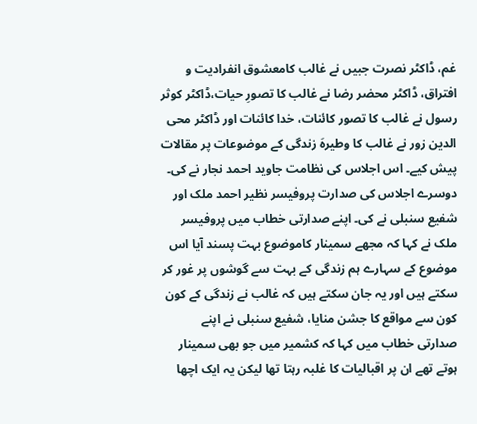غم، ڈاکٹر نصرت جبیں نے غالب کامعشوق انفرادیت و افتراق، ڈاکٹر محضر رضا نے غالب کا تصورِ حیات،ڈاکٹر کوثر رسول نے غالب کا تصور کائنات، خدا کائنات اور ڈاکٹر محی الدین زور نے غالب کا وطیرہَ زندگی کے موضوعات پر مقالات پیش کیے۔ اس اجلاس کی نظامت جاوید احمد نجار نے کی۔ دوسرے اجلاس کی صدارت پروفیسر نظیر احمد ملک اور شفیع سنبلی نے کی۔ اپنے صدارتی خطاب میں پروفیسر ملک نے کہا کہ مجھے سمینار کاموضوع بہت پسند آیا اس موضوع کے سہارے ہم زندگی کے بہت سے گوشوں پر غور کر سکتے ہیں اور یہ جان سکتے ہیں کہ غالب نے زندگی کے کون کون سے مواقع کا جشن منایا، شفیع سنبلی نے اپنے صدارتی خطاب میں کہا کہ کشمیر میں جو بھی سمینار ہوتے تھے ان پر اقبالیات کا غلبہ رہتا تھا لیکن یہ ایک اچھا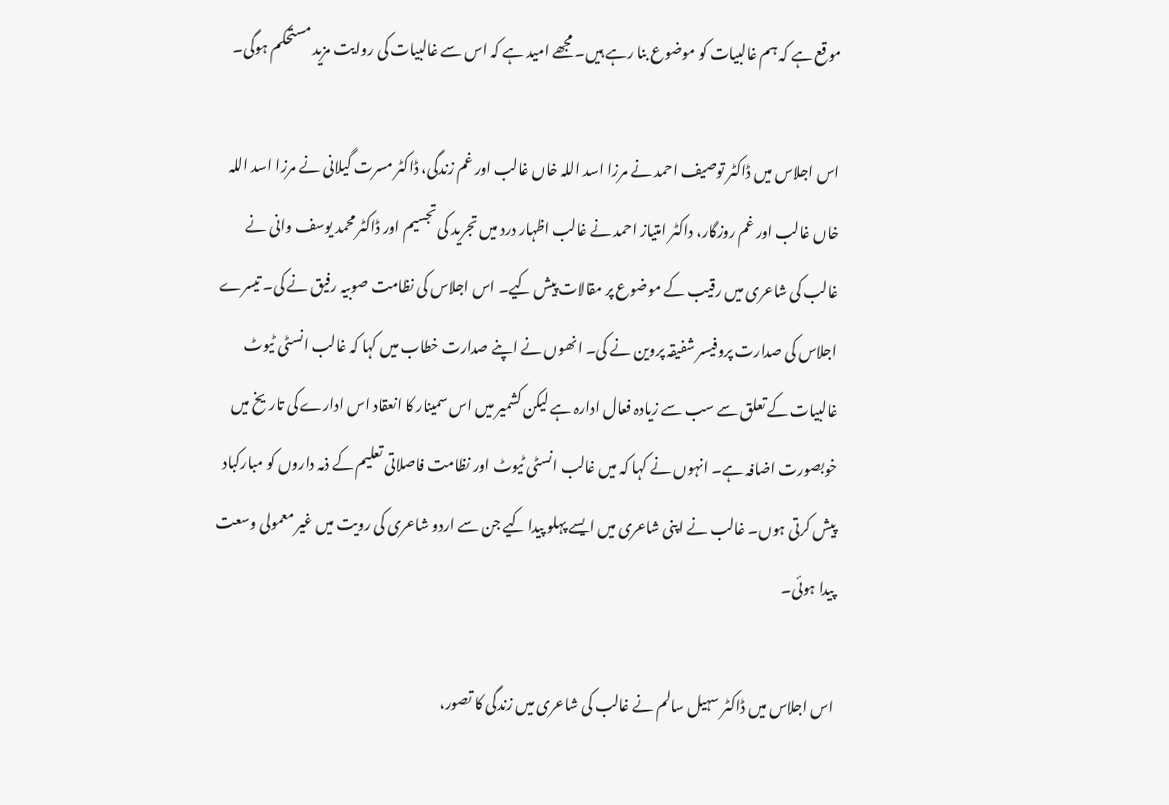موقع ہے کہ ہم غالبیات کو موضوع بنا رہے ہیں۔ مجھے امید ہے کہ اس سے غالبیات کی روایت مزید مستحکم ہوگی۔

اس اجلاس میں ڈاکٹر توصیف احمد نے مرزا اسد اللہ خاں غالب اور غم زندگی، ڈاکٹر مسرت گیلانی نے مرزا اسد اللہ خاں غالب اور غم روزگار، داکٹر امتیاز احمد نے غالب اظہار درد میں تجرید کی تجسیم اور ڈاکٹر محمد یوسف وانی نے غالب کی شاعری میں رقیب کے موضوع پر مقالات پیش کیے۔ اس اجلاس کی نظامت صوبیہ رفیق نے کی۔ تیسرے اجلاس کی صدارت پروفیسر شفیقہ پروین نے کی۔ انھوں نے اپنے صدارت خطاب میں کہا کہ غالب انسٹی ٹیوٹ غالبیات کے تعلق سے سب سے زیادہ فعال ادارہ ہے لیکن کشمیر میں اس سمینار کا انعقاد اس ادارے کی تاریخ میں خوبصورت اضافہ ہے۔ انہوں نے کہا کہ میں غالب انسٹی ٹیوٹ اور نظامت فاصلاتی تعلیم کے ذمہ داروں کو مبارکباد پیش کرتی ہوں۔ غالب نے اپنی شاعری میں ایسے پہلو پیدا کیے جن سے اردو شاعری کی رویت میں غیر معمولی وسعت پیدا ہوئی۔

اس اجلاس میں ڈاکٹر سہیل سالم نے غالب کی شاعری میں زندگی کا تصور،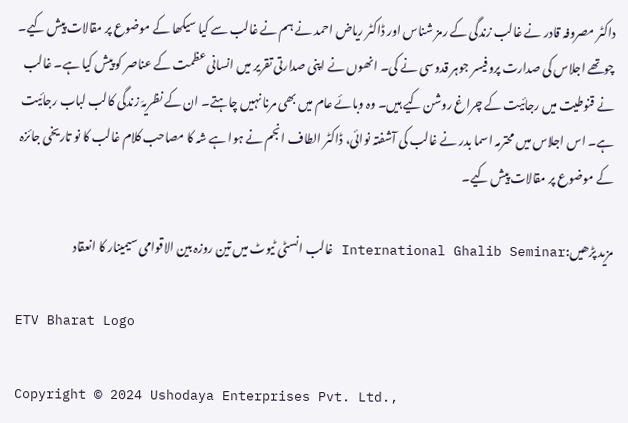داکٹر مصروفہ قادر نے غالب زندگی کے رمز شناس اور ڈاکٹر ریاض احمد نے ہم نے غالب سے کیا سیکھا کے موضوع پر مقالات پیش کیے۔ چوتھے اجلاس کی صدارت پروفیسر جوہر قدوسی نے کی۔ انھوں نے اپنی صدارتی تقریر میں انسانی عظمت کے عناصر کو پیش کیا ہے۔ غالب نے قنوطیت میں رجائیت کے چراغ روشن کیے ہیں۔ وہ وبائے عام میں بھی مرنا نہیں چاہتے۔ ان کے نظریہَ زندگی کالب لباب رجائیت ہے۔ اس اجلاس میں محترمہ اسما بدر نے غالب کی آشفتہ نوائی، ڈاکٹر الطاف انجم نے ہوا ہے شہ کا مصاحب کلام غالب کا نو تاریخی جائزہ کے موضوع پر مقالات پیش کیے۔

مزید پڑھیں:International Ghalib Seminar غالب انسٹی ٹیوٹ میں تین روزہ بین الاقوامی سیمینار کا انعقاد

ETV Bharat Logo

Copyright © 2024 Ushodaya Enterprises Pvt. Ltd.,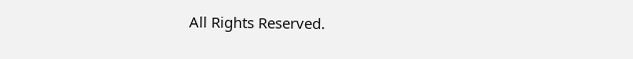All Rights Reserved.